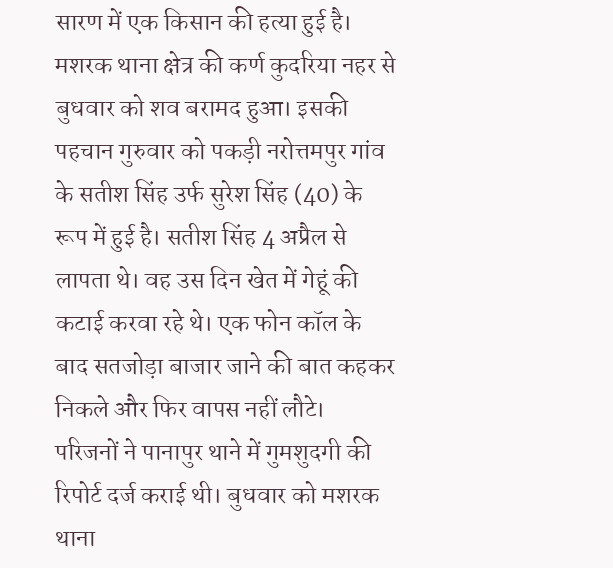सारण में एक किसान की हत्या हुई है। मशरक थाना क्षेत्र की कर्ण कुदरिया नहर से बुधवार को शव बरामद हुआ। इसकी पहचान गुरुवार को पकड़ी नरोत्तमपुर गांव के सतीश सिंह उर्फ सुरेश सिंह (40) के रूप में हुई है। सतीश सिंह 4 अप्रैल से लापता थे। वह उस दिन खेत में गेहूं की कटाई करवा रहे थे। एक फोन कॉल के बाद सतजोड़ा बाजार जाने की बात कहकर निकले और फिर वापस नहीं लौटे।
परिजनों ने पानापुर थाने में गुमशुदगी की रिपोर्ट दर्ज कराई थी। बुधवार को मशरक थाना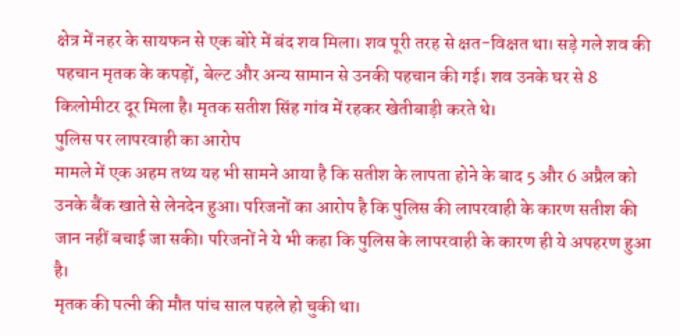क्षेत्र में नहर के सायफन से एक बोरे में बंद शव मिला। शव पूरी तरह से क्षत-विक्षत था। सड़े गले शव की पहचान मृतक के कपड़ों, बेल्ट और अन्य सामान से उनकी पहचान की गई। शव उनके घर से 8 किलोमीटर दूर मिला है। मृतक सतीश सिंह गांव में रहकर खेतीबाड़ी करते थे।
पुलिस पर लापरवाही का आरोप
मामले में एक अहम तथ्य यह भी सामने आया है कि सतीश के लापता होने के बाद 5 और 6 अप्रैल को उनके बैंक खाते से लेनदेन हुआ। परिजनों का आरोप है कि पुलिस की लापरवाही के कारण सतीश की जान नहीं बचाई जा सकी। परिजनों ने ये भी कहा कि पुलिस के लापरवाही के कारण ही ये अपहरण हुआ है।
मृतक की पत्नी की मौत पांच साल पहले हो चुकी था।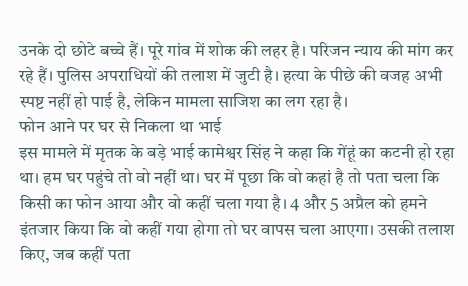उनके दो छोटे बच्चे हैं। पूरे गांव में शोक की लहर है। परिजन न्याय की मांग कर रहे हैं। पुलिस अपराधियों की तलाश में जुटी है। हत्या के पीछे की वजह अभी स्पष्ट नहीं हो पाई है, लेकिन मामला साजिश का लग रहा है।
फोन आने पर घर से निकला था भाई
इस मामले में मृतक के बड़े भाई कामेश्वर सिंह ने कहा कि गेंहूं का कटनी हो रहा था। हम घर पहुंचे तो वो नहीं था। घर में पूछा कि वो कहां है तो पता चला कि किसी का फोन आया और वो कहीं चला गया है। 4 और 5 अप्रैल को हमने इंतजार किया कि वो कहीं गया होगा तो घर वापस चला आएगा। उसकी तलाश किए, जब कहीं पता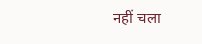नहीं चला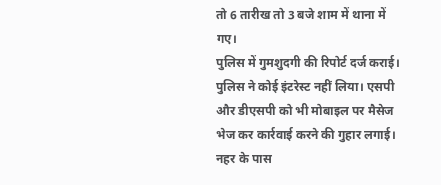तो 6 तारीख तो 3 बजे शाम में थाना में गए।
पुलिस में गुमशुदगी की रिपोर्ट दर्ज कराई। पुलिस ने कोई इंटरेस्ट नहीं लिया। एसपी और डीएसपी को भी मोबाइल पर मैसेज भेज कर कार्रवाई करने की गुहार लगाई। नहर के पास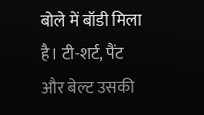बोले में बॉडी मिला है। टी-शर्ट, पैंट और बेल्ट उसकी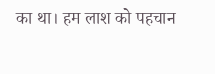का था। हम लाश को पहचान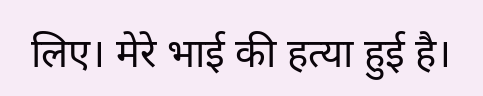लिए। मेरे भाई की हत्या हुई है।